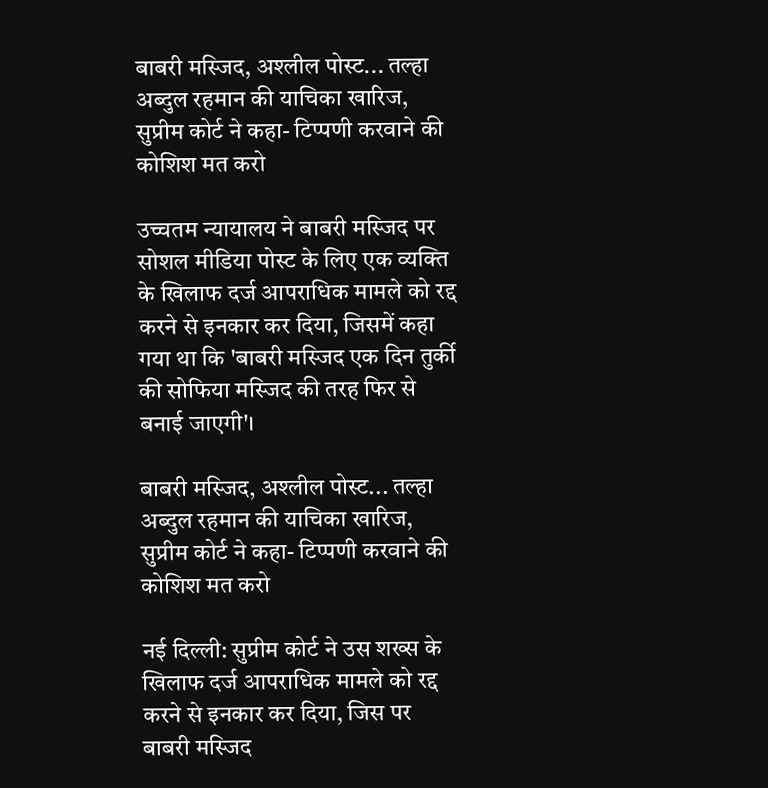बाबरी मस्जिद, अश्लील पोस्ट... तल्हा अब्दुल रहमान की याचिका खारिज, सुप्रीम कोर्ट ने कहा- टिप्पणी करवाने की कोशिश मत करो

उच्चतम न्यायालय ने बाबरी मस्जिद पर सोशल मीडिया पोस्ट के लिए एक व्यक्ति के खिलाफ दर्ज आपराधिक मामले को रद्द करने से इनकार कर दिया, जिसमें कहा गया था कि 'बाबरी मस्जिद एक दिन तुर्की की सोफिया मस्जिद की तरह फिर से बनाई जाएगी'।

बाबरी मस्जिद, अश्लील पोस्ट... तल्हा अब्दुल रहमान की याचिका खारिज, सुप्रीम कोर्ट ने कहा- टिप्पणी करवाने की कोशिश मत करो

नई दिल्ली: सुप्रीम कोर्ट ने उस शख्स के खिलाफ दर्ज आपराधिक मामले को रद्द करने से इनकार कर दिया, जिस पर बाबरी मस्जिद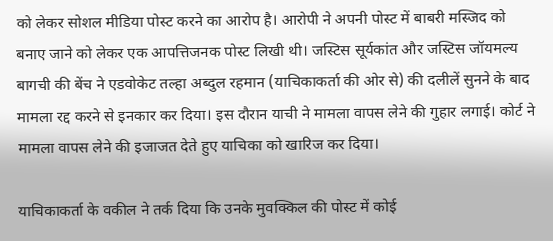को लेकर सोशल मीडिया पोस्ट करने का आरोप है। आरोपी ने अपनी पोस्ट में बाबरी मस्जिद को बनाए जाने को लेकर एक आपत्तिजनक पोस्ट लिखी थी। जस्टिस सूर्यकांत और जस्टिस जॉयमल्य बागची की बेंच ने एडवोकेट तल्हा अब्दुल रहमान (याचिकाकर्ता की ओर से) की दलीलें सुनने के बाद मामला रद्द करने से इनकार कर दिया। इस दौरान याची ने मामला वापस लेने की गुहार लगाई। कोर्ट ने मामला वापस लेने की इजाजत देते हुए याचिका को खारिज कर दिया।

याचिकाकर्ता के वकील ने तर्क दिया कि उनके मुवक्किल की पोस्ट में कोई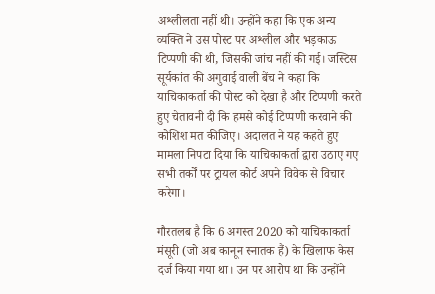अश्लीलता नहीं थी। उन्होंने कहा कि एक अन्य व्यक्ति ने उस पोस्ट पर अश्लील और भड़काऊ टिप्पणी की थी, जिसकी जांच नहीं की गई। जस्टिस सूर्यकांत की अगुवाई वाली बेंच ने कहा कि याचिकाकर्ता की पोस्ट को देखा है और टिप्पणी करते हुए चेतावनी दी कि हमसे कोई टिप्पणी करवाने की कोशिश मत कीजिए। अदालत ने यह कहते हुए मामला निपटा दिया कि याचिकाकर्ता द्वारा उठाए गए सभी तर्कों पर ट्रायल कोर्ट अपने विवेक से विचार करेगा।

गौरतलब है कि 6 अगस्त 2020 को याचिकाकर्ता मंसूरी (जो अब कानून स्नातक हैं) के खिलाफ केस दर्ज किया गया था। उन पर आरोप था कि उन्होंने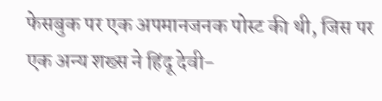फेसबुक पर एक अपमानजनक पोस्ट की थी, जिस पर एक अन्य शख्स ने हिंदू देवी-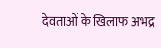देवताओं के खिलाफ अभद्र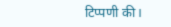टिप्पणी की।